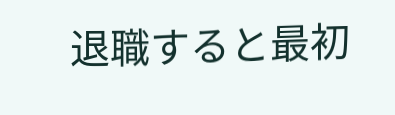退職すると最初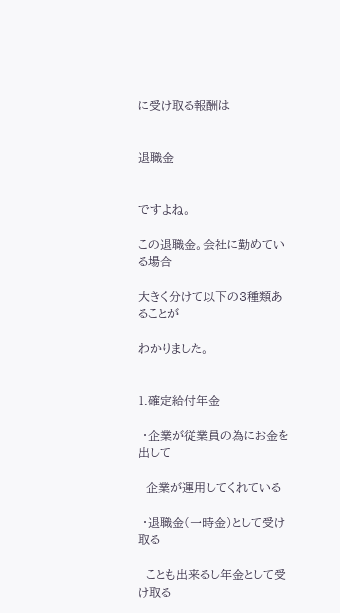に受け取る報酬は


退職金


ですよね。

この退職金。会社に勤めている場合

大きく分けて以下の3種類あることが

わかりました。


1.確定給付年金

 ・企業が従業員の為にお金を出して

  企業が運用してくれている

 ・退職金(一時金)として受け取る

  ことも出来るし年金として受け取る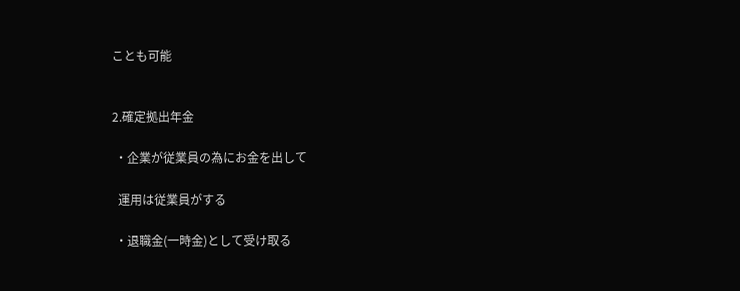ことも可能


2.確定拠出年金

 ・企業が従業員の為にお金を出して

  運用は従業員がする

 ・退職金(一時金)として受け取る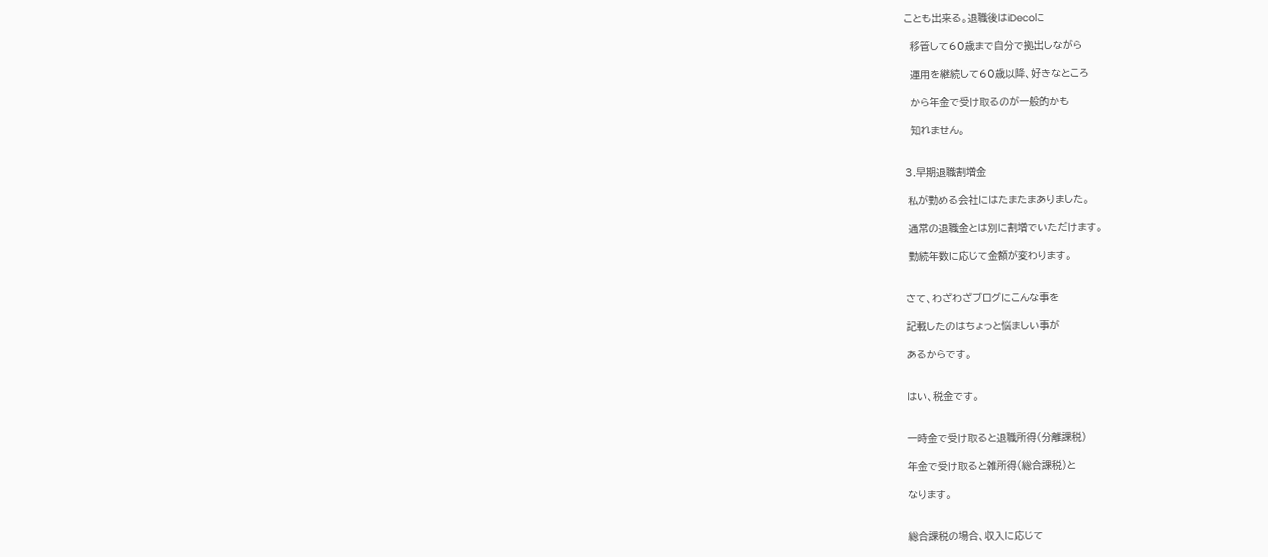ことも出来る。退職後はiDecoに

  移管して60歳まで自分で拠出しながら

  運用を継続して60歳以降、好きなところ

  から年金で受け取るのが一般的かも

  知れません。


3.早期退職割増金

 私が勤める会社にはたまたまありました。

 通常の退職金とは別に割増でいただけます。

 勤続年数に応じて金額が変わります。


さて、わざわざブログにこんな事を

記載したのはちょっと悩ましい事が

あるからです。


はい、税金です。


一時金で受け取ると退職所得(分離課税)

年金で受け取ると雑所得(総合課税)と

なります。


総合課税の場合、収入に応じて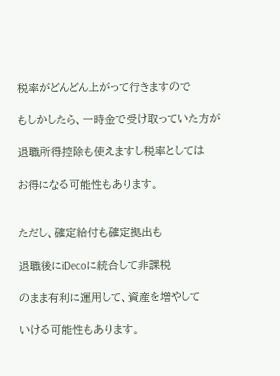税率がどんどん上がって行きますので

もしかしたら、一時金で受け取っていた方が

退職所得控除も使えますし税率としては

お得になる可能性もあります。


ただし、確定給付も確定拠出も

退職後にiDecoに統合して非課税

のまま有利に運用して、資産を増やして

いける可能性もあります。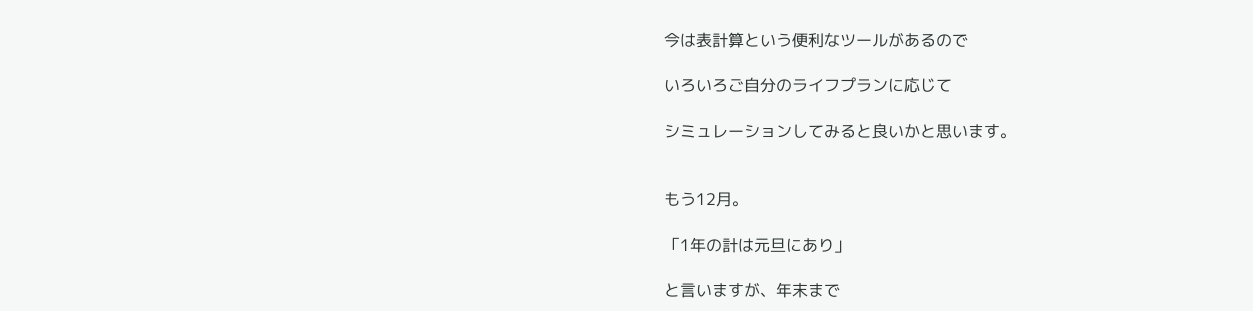今は表計算という便利なツールがあるので

いろいろご自分のライフプランに応じて

シミュレーションしてみると良いかと思います。


もう12月。

「1年の計は元旦にあり」

と言いますが、年末まで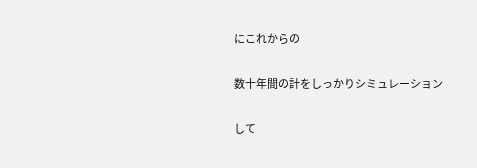にこれからの

数十年間の計をしっかりシミュレーション

して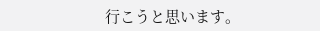行こうと思います。